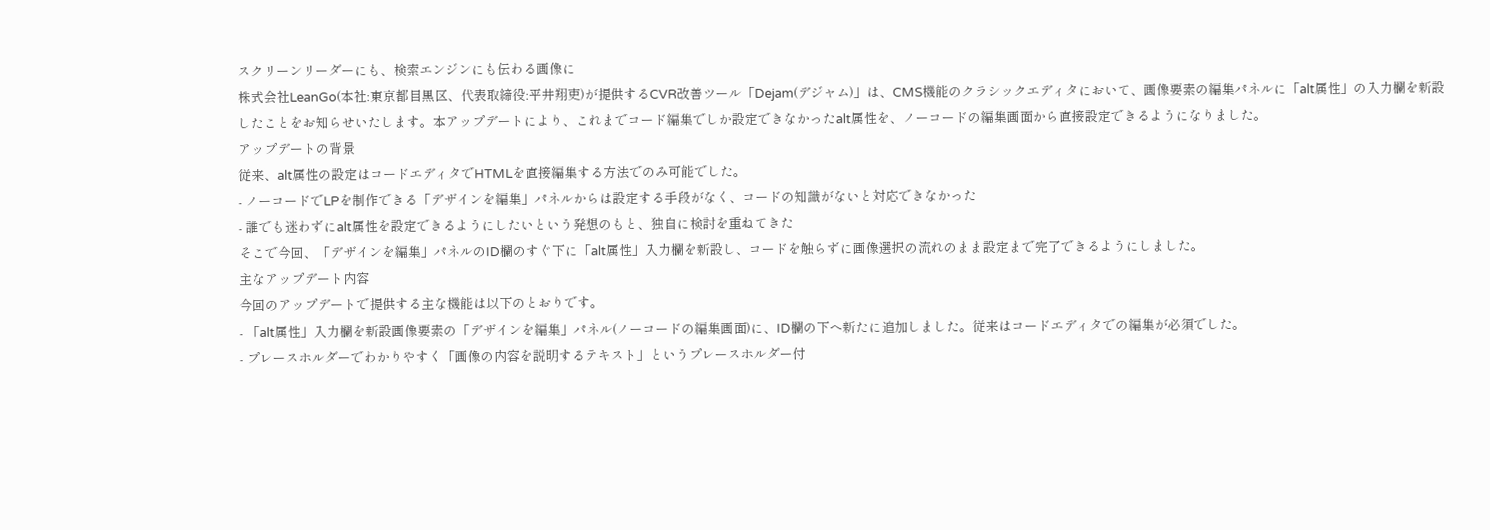スクリーンリーダーにも、検索エンジンにも伝わる画像に
株式会社LeanGo(本社:東京都目黒区、代表取締役:平井翔吏)が提供するCVR改善ツール「Dejam(デジャム)」は、CMS機能のクラシックエディタにおいて、画像要素の編集パネルに「alt属性」の入力欄を新設したことをお知らせいたします。本アップデートにより、これまでコード編集でしか設定できなかったalt属性を、ノーコードの編集画面から直接設定できるようになりました。
アップデートの背景
従来、alt属性の設定はコードエディタでHTMLを直接編集する方法でのみ可能でした。
- ノーコードでLPを制作できる「デザインを編集」パネルからは設定する手段がなく、コードの知識がないと対応できなかった
- 誰でも迷わずにalt属性を設定できるようにしたいという発想のもと、独自に検討を重ねてきた
そこで今回、「デザインを編集」パネルのID欄のすぐ下に「alt属性」入力欄を新設し、コードを触らずに画像選択の流れのまま設定まで完了できるようにしました。
主なアップデート内容
今回のアップデートで提供する主な機能は以下のとおりです。
- 「alt属性」入力欄を新設画像要素の「デザインを編集」パネル(ノーコードの編集画面)に、ID欄の下へ新たに追加しました。従来はコードエディタでの編集が必須でした。
- プレースホルダーでわかりやすく「画像の内容を説明するテキスト」というプレースホルダー付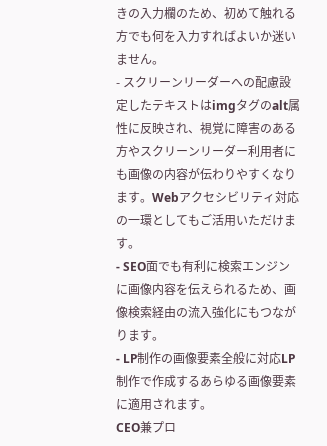きの入力欄のため、初めて触れる方でも何を入力すればよいか迷いません。
- スクリーンリーダーへの配慮設定したテキストはimgタグのalt属性に反映され、視覚に障害のある方やスクリーンリーダー利用者にも画像の内容が伝わりやすくなります。Webアクセシビリティ対応の一環としてもご活用いただけます。
- SEO面でも有利に検索エンジンに画像内容を伝えられるため、画像検索経由の流入強化にもつながります。
- LP制作の画像要素全般に対応LP制作で作成するあらゆる画像要素に適用されます。
CEO兼プロ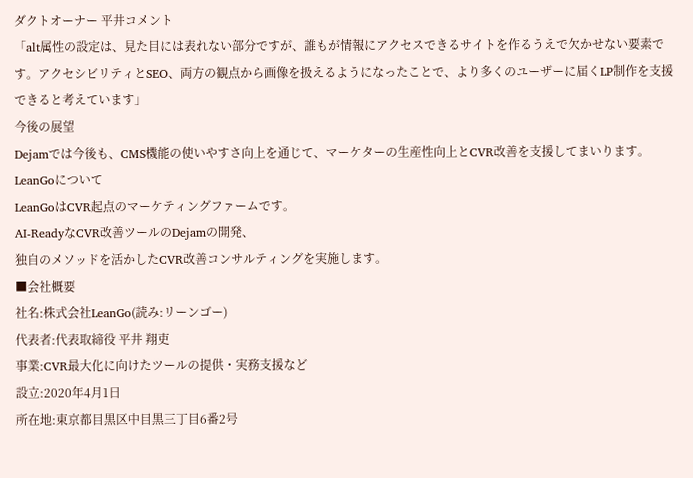ダクトオーナー 平井コメント
「alt属性の設定は、見た目には表れない部分ですが、誰もが情報にアクセスできるサイトを作るうえで欠かせない要素です。アクセシビリティとSEO、両方の観点から画像を扱えるようになったことで、より多くのユーザーに届くLP制作を支援できると考えています」
今後の展望
Dejamでは今後も、CMS機能の使いやすさ向上を通じて、マーケターの生産性向上とCVR改善を支援してまいります。
LeanGoについて
LeanGoはCVR起点のマーケティングファームです。
AI-ReadyなCVR改善ツールのDejamの開発、
独自のメソッドを活かしたCVR改善コンサルティングを実施します。
■会社概要
社名:株式会社LeanGo(読み:リーンゴー)
代表者:代表取締役 平井 翔吏
事業:CVR最大化に向けたツールの提供・実務支援など
設立:2020年4月1日
所在地:東京都目黒区中目黒三丁目6番2号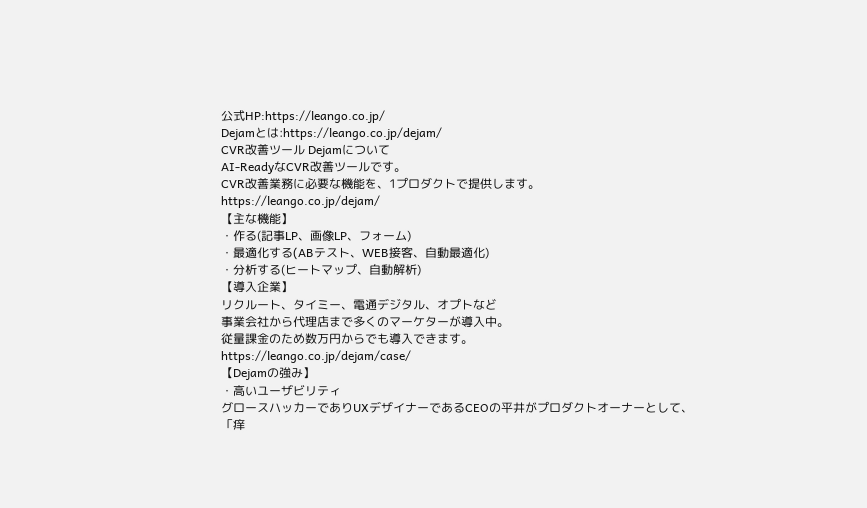公式HP:https://leango.co.jp/
Dejamとは:https://leango.co.jp/dejam/
CVR改善ツール Dejamについて
AI-ReadyなCVR改善ツールです。
CVR改善業務に必要な機能を、1プロダクトで提供します。
https://leango.co.jp/dejam/
【主な機能】
・作る(記事LP、画像LP、フォーム)
・最適化する(ABテスト、WEB接客、自動最適化)
・分析する(ヒートマップ、自動解析)
【導入企業】
リクルート、タイミー、電通デジタル、オプトなど
事業会社から代理店まで多くのマーケターが導入中。
従量課金のため数万円からでも導入できます。
https://leango.co.jp/dejam/case/
【Dejamの強み】
・高いユーザビリティ
グロースハッカーでありUXデザイナーであるCEOの平井がプロダクトオーナーとして、
「痒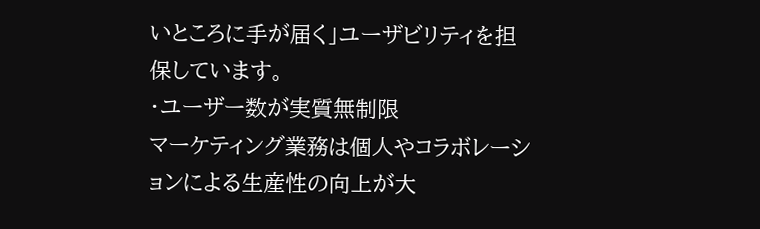いところに手が届く」ユーザビリティを担保しています。
・ユーザー数が実質無制限
マーケティング業務は個人やコラボレーションによる生産性の向上が大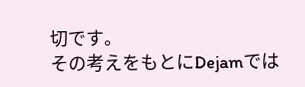切です。
その考えをもとにDejamでは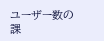ユーザー数の課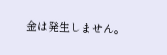金は発生しません。